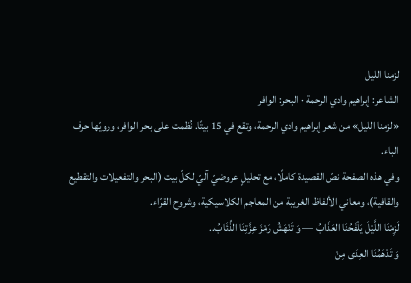لزمنا الليل
الشاعر: إبراهيم وادي الرحمة · البحر: الوافر
«لزمنا الليل» من شعر إبراهيم وادي الرحمة، وتقع في 15 بيتًا. نُظمت على بحر الوافر، ورويّها حرف الباء.
وفي هذه الصفحة نصّ القصيدة كاملًا، مع تحليلٍ عروضيّ آليّ لكلّ بيت (البحر والتفعيلات والتقطيع والقافية)، ومعاني الألفاظ الغريبة من المعاجم الكلاسيكية، وشروح القرّاء.
لَزِمْنَا اللَّيْلَ يَلْفَحُنَا العَذَابُ — وَ تَنْهَشُ رَمْزَ عِزَّتِنَا الذِّئَابُ..
وَ تَدْهَمُنَا العِدَى مِنْ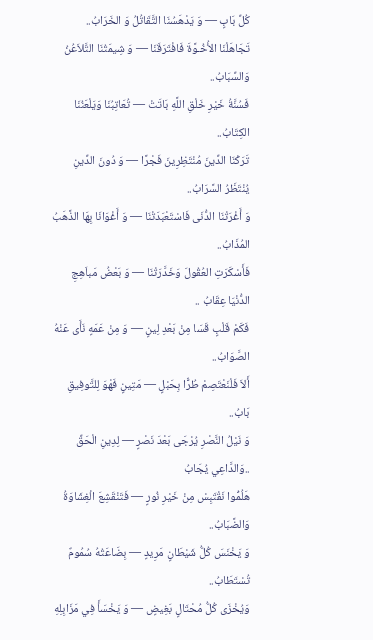كُلِّ بَابٍ — وَ يَدْهَسُنَا التَّقَاتُلُ وَ الخَرَابُ..
تَجَاهَلْنَا الأُخُـوَّةَ فَافْتَرَقَنَا — وَ شِيمَتُنَا التَّلاَعُنُ وَالسِّبَابُ..
فَسُنَّةُ خَيْرِ خَلْقِ اللَّهِ بَاتَتْ — تُعَاتِبُنَا وَيَلْعَنُنَا الكِتَابُ..
تَرَكْنَا الدِّينَ مُنْتَظِرِينَ فَجْرًا — وَ دُونَ الدِّينِ يُنْتَظَرُ السَّرَابُ..
وَ أَغْرَتْنَا الدُّنَى فَاسْتَعْبَدَتْنَا — وَ أَغْوَانَا بِهَا الذَّهَبُ المُذَابُ..
فَأَسْكَرَتِ العُقُولَ وَخَدَّرَتْنَا — وَ بَعْضُ مَباَهِجِ الدُّنْيَا عِقَابُ ..
فَكَمْ قَلْبٍ قَسَا مِنْ بَعْدِ لِينٍ — وَ مِنْ عَمَهٍ نَأَى عَنْهُ الصَّوَابُ..
أَلاَ فَلْنَعْتَصِمْ طُرًّا بِحَبْلٍ — مَتِينٍ فَهْوَ لِلتَّوفِيقِ بَابُ..
وَ نَيْلُ النَّصْرِ يُرْجَى بَعْدَ نَصْرٍ — لِدِينِ الْحَقِّ ..وَالدَّاعِي يُجَابُ
هَلُمُّوا نَقْتَبِسْ مِنْ خَيْرِ نُورٍ — فَتَنْقَشِعَ الْغِشَاوَةُ وَالضَّبَابُ..
وَ يَخْنَسَ كُلُّ شَيْطَانٍ مَرِيدٍ — بِضَاعَتُهُ سُمُومٌ تُسْتَطَابُ..
وَيُخْزَى كُلُّ مُحْتَالٍ بَغِيضٍ — وَ يَخْسَأَ فِي مَزَابِلِهِ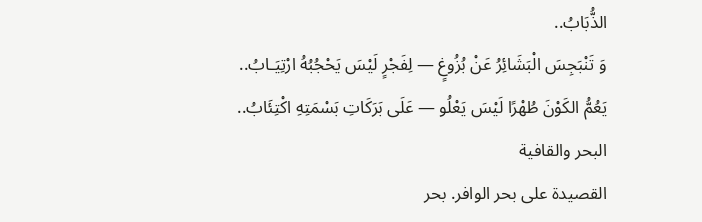الذُّبَابُ..
وَ تَنْبَجِسَ الْبَشَائِرُ عَنْ بُزُوغٍ — لِفَجْرٍ لَيْسَ يَحْجُبُهُ ارْتِيَـابُ..
يَعُمُّ الكَوْنَ طُهْرًا لَيْسَ يَعْلُو — عَلَى بَرَكَاتِ بَسْمَتِهِ اكْتِئَابُ..
البحر والقافية
القصيدة على بحر الوافر. بحر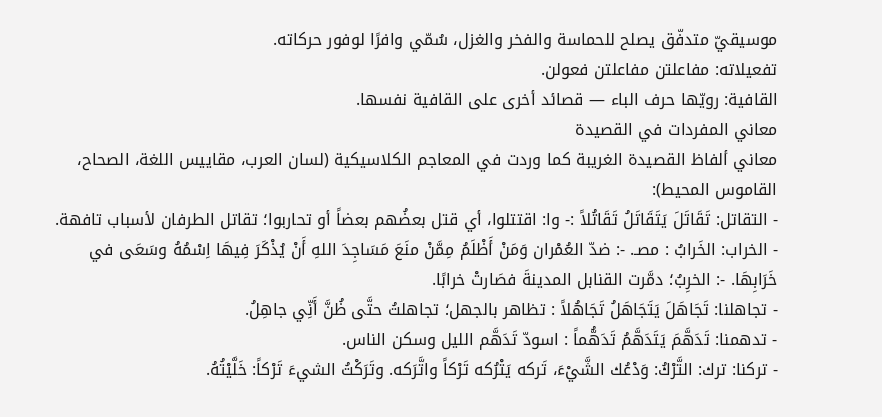موسيقيّ متدفّق يصلح للحماسة والفخر والغزل، سُمّي وافرًا لوفور حركاته.
تفعيلاته: مفاعلتن مفاعلتن فعولن.
القافية: رويّها حرف الباء — قصائد أخرى على القافية نفسها.
معاني المفردات في القصيدة
معاني ألفاظ القصيدة الغريبة كما وردت في المعاجم الكلاسيكية (لسان العرب، مقاييس اللغة، الصحاح، القاموس المحيط):
- التقاتل: تَقَاتَلَ يَتَقَاتَلُ تَقَاتُلاً :- وا: اقتتلوا، أي قتل بعضُهم بعضاً أو تحاربوا؛ تقاتل الطرفان لأسباب تافهة.
- الخراب: الخَرابُ : مصـ. -: ضدّ العُمْران وَمَنْ أَظْلَمُ مِمَّنْ منَعَ مَسَاجِدَ اللهِ أَنْ يُذْكَرَ فِيهَا اِسْمُهُ وسَعَى في خَرَابِهَا. -: الخرِبُ؛ دمَّرت القنابل المدينةَ فصَارتْ خرابًا.
- تجاهلنا: تَجَاهَلَ يَتَجَاهَلُ تَجَاهُلاً : تظاهر بالجهل؛ تجاهلتُ حتَّى ظُنَّ أَنِّي جاهِلُ.
- تدهمنا: تَدَهَّمَ يَتَدَهَّمُ تَدَهُّماً : اسودّ تَدَهَّم الليل وسكن الناس.
- تركنا: ترك: التَّرْكُ: وَدْعُك الشَّيْءَ، تَركه يَتْرُكه تَرْكاً واتَّرَكه. وتَرَكْتُ الشيءَ تَرْكاً: خَلَّيْتُهُ.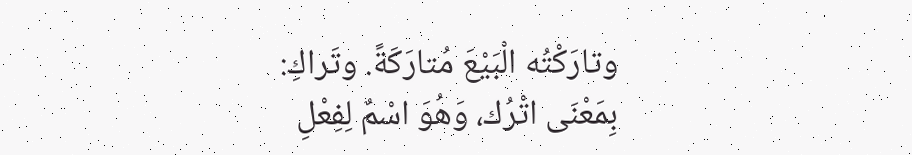وتارَكْتُه الْبَيْعَ مُتارَكَةً. وتَراكِ: بِمَعْنَى اتْرُك، وَهُوَ اسْمٌ لِفِعْلِ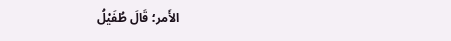الأَمر؛ قَالَ طُفَيْلُ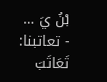بْنُ يَ …
- تعاتبنا: تَعَاتَبَ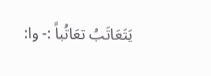يَتَعَاتَبُ تعَاتُباً :- وا: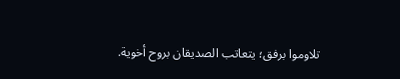تلاوموا برفق؛ يتعاتب الصديقان بروح أخوية.